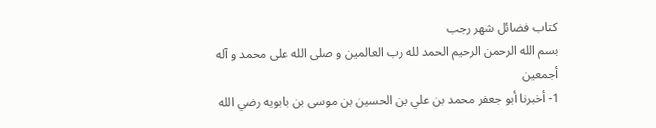كتاب فضائل شهر رجب
بسم الله الرحمن الرحيم الحمد لله رب العالمين و صلى الله على محمد و آله أجمعين
1- أخبرنا أبو جعفر محمد بن علي بن الحسين بن موسى بن بابويه رضي الله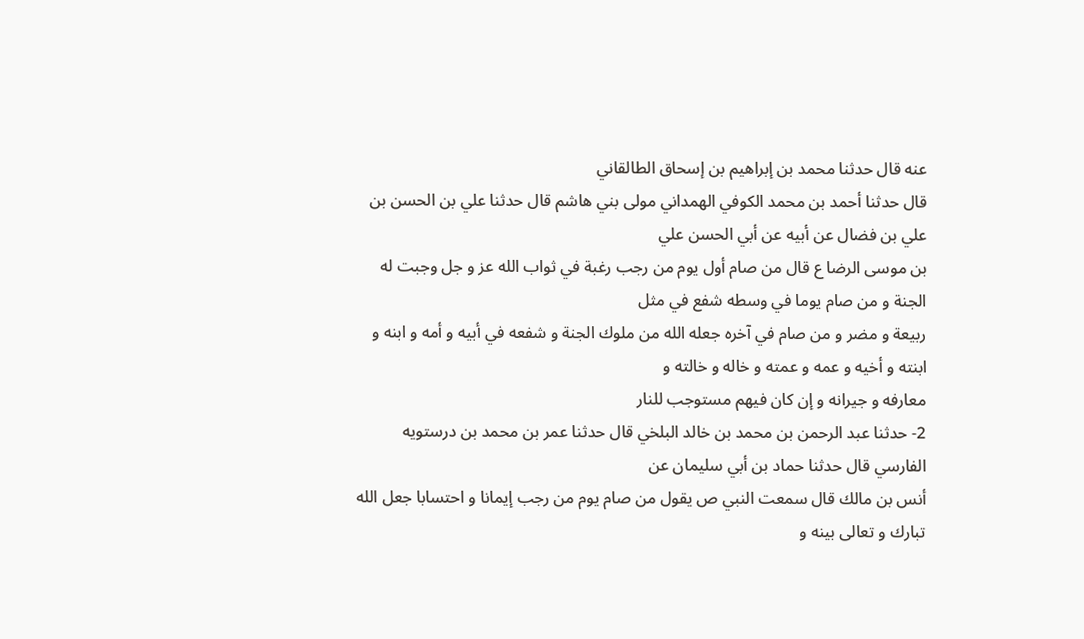عنه قال حدثنا محمد بن إبراهيم بن إسحاق الطالقاني
قال حدثنا أحمد بن محمد الكوفي الهمداني مولى بني هاشم قال حدثنا علي بن الحسن بن علي بن فضال عن أبيه عن أبي الحسن علي
بن موسى الرضا ع قال من صام أول يوم من رجب رغبة في ثواب الله عز و جل وجبت له الجنة و من صام يوما في وسطه شفع في مثل
ربيعة و مضر و من صام في آخره جعله الله من ملوك الجنة و شفعه في أبيه و أمه و ابنه و ابنته و أخيه و عمه و عمته و خاله و خالته و
معارفه و جيرانه و إن كان فيهم مستوجب للنار
2- حدثنا عبد الرحمن بن محمد بن خالد البلخي قال حدثنا عمر بن محمد بن درستويه الفارسي قال حدثنا حماد بن أبي سليمان عن
أنس بن مالك قال سمعت النبي ص يقول من صام يوم من رجب إيمانا و احتسابا جعل الله تبارك و تعالى بينه و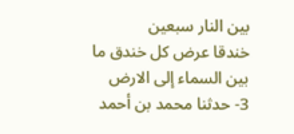بين النار سبعين
خندقا عرض كل خندق ما بين السماء إلى الارض
3- حدثنا محمد بن أحمد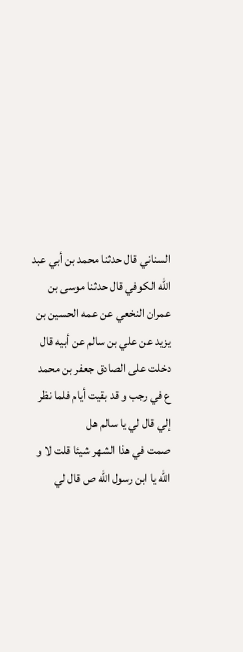السناني قال حدثنا محمد بن أبي عبد الله الكوفي قال حدثنا موسى بن عمران النخعي عن عمه الحسين بن
يزيد عن علي بن سالم عن أبيه قال دخلت على الصادق جعفر بن محمد ع في رجب و قد بقيت أيام فلما نظر إلي قال لي يا سالم هل
صمت في هذا الشهر شيئا قلت لا و الله يا ابن رسول الله ص قال لي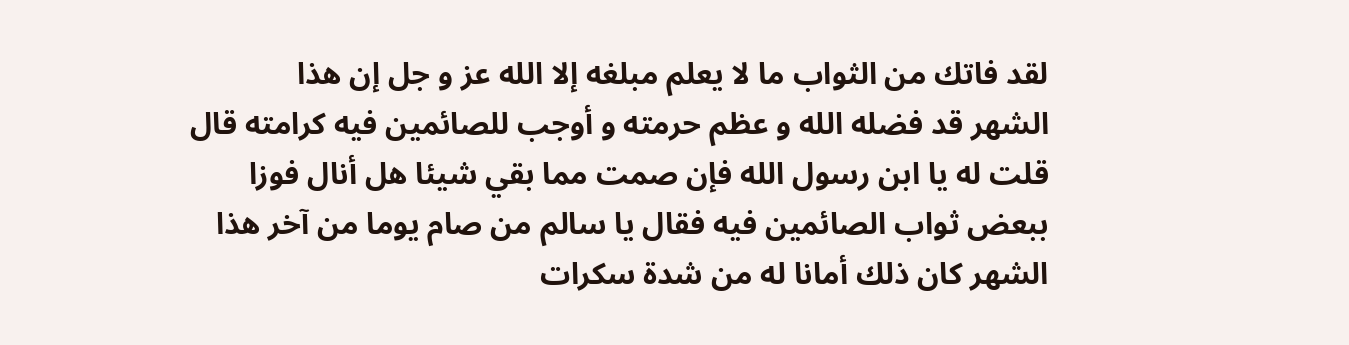لقد فاتك من الثواب ما لا يعلم مبلغه إلا الله عز و جل إن هذا
الشهر قد فضله الله و عظم حرمته و أوجب للصائمين فيه كرامته قال قلت له يا ابن رسول الله فإن صمت مما بقي شيئا هل أنال فوزا
ببعض ثواب الصائمين فيه فقال يا سالم من صام يوما من آخر هذا الشهر كان ذلك أمانا له من شدة سكرات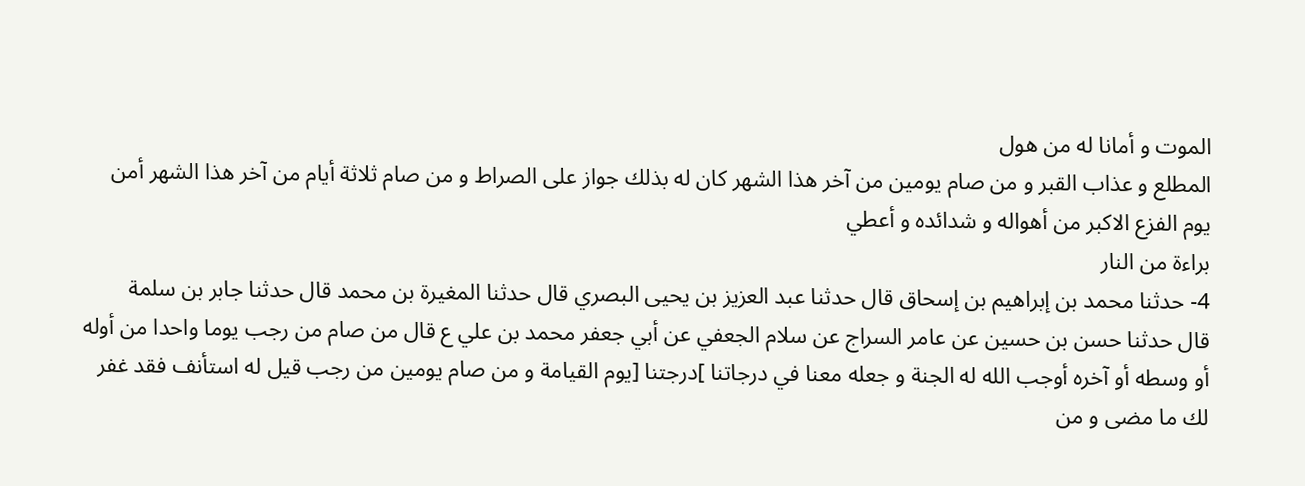الموت و أمانا له من هول
المطلع و عذاب القبر و من صام يومين من آخر هذا الشهر كان له بذلك جواز على الصراط و من صام ثلاثة أيام من آخر هذا الشهر أمن
يوم الفزع الاكبر من أهواله و شدائده و أعطي
براءة من النار
4- حدثنا محمد بن إبراهيم بن إسحاق قال حدثنا عبد العزيز بن يحيى البصري قال حدثنا المغيرة بن محمد قال حدثنا جابر بن سلمة
قال حدثنا حسن بن حسين عن عامر السراج عن سلام الجعفي عن أبي جعفر محمد بن علي ع قال من صام من رجب يوما واحدا من أوله
أو وسطه أو آخره أوجب الله له الجنة و جعله معنا في درجاتنا ]درجتنا [يوم القيامة و من صام يومين من رجب قيل له استأنف فقد غفر
لك ما مضى و من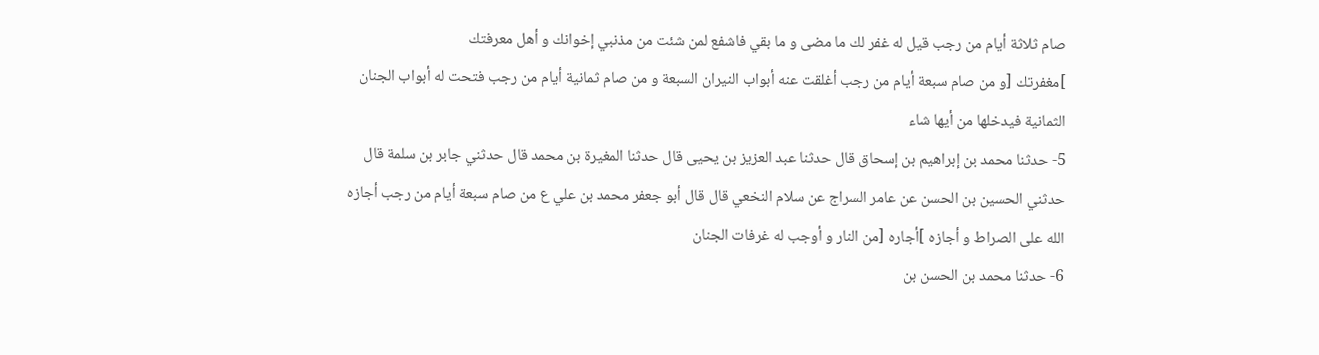صام ثلاثة أيام من رجب قيل له غفر لك ما مضى و ما بقي فاشفع لمن شئت من مذنبي إخوانك و أهل معرفتك
]مغفرتك [و من صام سبعة أيام من رجب أغلقت عنه أبواب النيران السبعة و من صام ثمانية أيام من رجب فتحت له أبواب الجنان
الثمانية فيدخلها من أيها شاء
5- حدثنا محمد بن إبراهيم بن إسحاق قال حدثنا عبد العزيز بن يحيى قال حدثنا المغيرة بن محمد قال حدثني جابر بن سلمة قال
حدثني الحسين بن الحسن عن عامر السراج عن سلام النخعي قال قال أبو جعفر محمد بن علي ع من صام سبعة أيام من رجب أجازه
الله على الصراط و أجازه ]أجاره [من النار و أوجب له غرفات الجنان
6- حدثنا محمد بن الحسن بن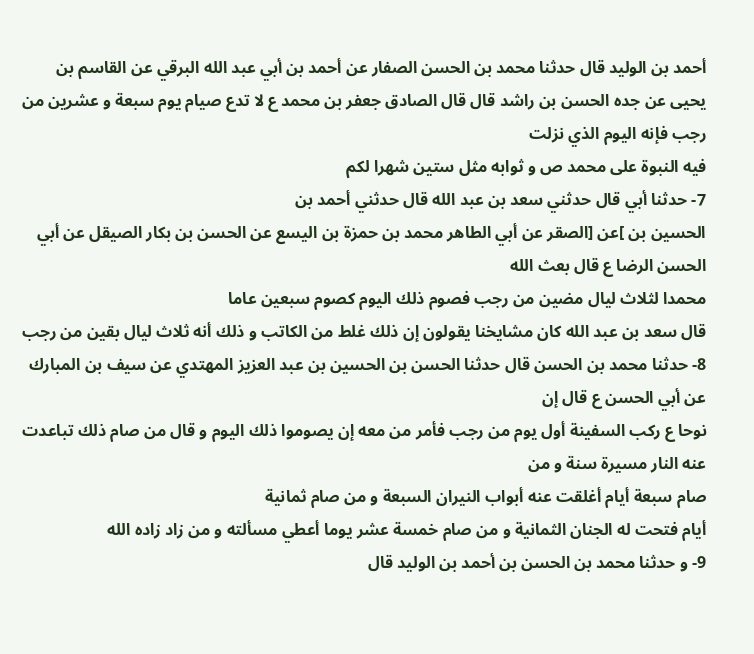أحمد بن الوليد قال حدثنا محمد بن الحسن الصفار عن أحمد بن أبي عبد الله البرقي عن القاسم بن
يحيى عن جده الحسن بن راشد قال قال الصادق جعفر بن محمد ع لا تدع صيام يوم سبعة و عشرين من رجب فإنه اليوم الذي نزلت
فيه النبوة على محمد ص و ثوابه مثل ستين شهرا لكم
7- حدثنا أبي قال حدثني سعد بن عبد الله قال حدثني أحمد بن
الحسين بن ]عن [الصقر عن أبي الطاهر محمد بن حمزة بن اليسع عن الحسن بن بكار الصيقل عن أبي الحسن الرضا ع قال بعث الله
محمدا لثلاث ليال مضين من رجب فصوم ذلك اليوم كصوم سبعين عاما
قال سعد بن عبد الله كان مشايخنا يقولون إن ذلك غلط من الكاتب و ذلك أنه ثلاث ليال بقين من رجب
8- حدثنا محمد بن الحسن قال حدثنا الحسن بن الحسين بن عبد العزيز المهتدي عن سيف بن المبارك عن أبي الحسن ع قال إن
نوحا ع ركب السفينة أول يوم من رجب فأمر من معه إن يصوموا ذلك اليوم و قال من صام ذلك تباعدت عنه النار مسيرة سنة و من
صام سبعة أيام أغلقت عنه أبواب النيران السبعة و من صام ثمانية
أيام فتحت له الجنان الثمانية و من صام خمسة عشر يوما أعطي مسألته و من زاد زاده الله
9- و حدثنا محمد بن الحسن بن أحمد بن الوليد قال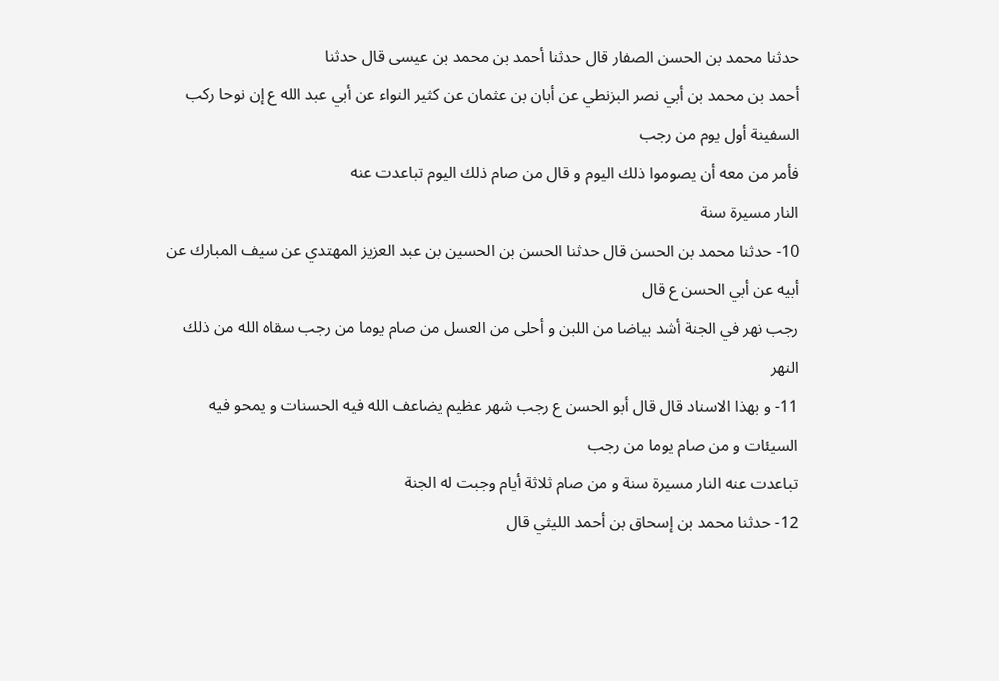حدثنا محمد بن الحسن الصفار قال حدثنا أحمد بن محمد بن عيسى قال حدثنا
أحمد بن محمد بن أبي نصر البزنطي عن أبان بن عثمان عن كثير النواء عن أبي عبد الله ع إن نوحا ركب السفينة أول يوم من رجب
فأمر من معه أن يصوموا ذلك اليوم و قال من صام ذلك اليوم تباعدت عنه
النار مسيرة سنة
10- حدثنا محمد بن الحسن قال حدثنا الحسن بن الحسين بن عبد العزيز المهتدي عن سيف المبارك عن أبيه عن أبي الحسن ع قال
رجب نهر في الجنة أشد بياضا من اللبن و أحلى من العسل من صام يوما من رجب سقاه الله من ذلك النهر
11- و بهذا الاسناد قال قال أبو الحسن ع رجب شهر عظيم يضاعف الله فيه الحسنات و يمحو فيه السيئات و من صام يوما من رجب
تباعدت عنه النار مسيرة سنة و من صام ثلاثة أيام وجبت له الجنة
12- حدثنا محمد بن إسحاق بن أحمد الليثي قال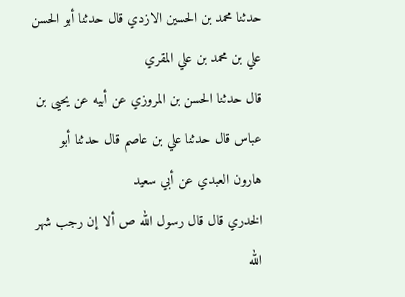حدثنا محمد بن الحسين الازدي قال حدثنا أبو الحسن علي بن محمد بن علي المقري
قال حدثنا الحسن بن المروزي عن أبيه عن يحيى بن عباس قال حدثنا علي بن عاصم قال حدثنا أبو هارون العبدي عن أبي سعيد
الخدري قال قال رسول الله ص ألا إن رجب شهر الله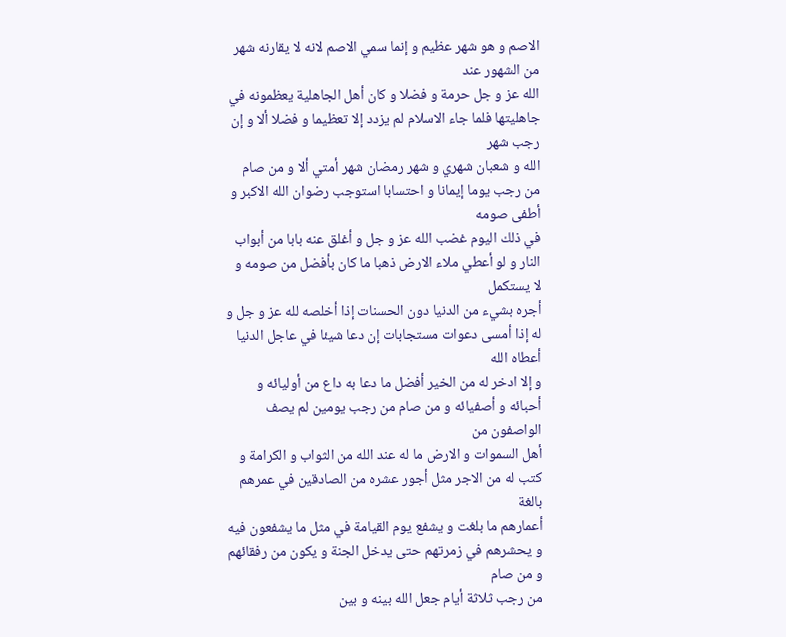الاصم و هو شهر عظيم و إنما سمي الاصم لانه لا يقارنه شهر من الشهور عند
الله عز و جل حرمة و فضلا و كان أهل الجاهلية يعظمونه في جاهليتها فلما جاء الاسلام لم يزدد إلا تعظيما و فضلا ألا و إن رجب شهر
الله و شعبان شهري و شهر رمضان شهر أمتي ألا و من صام من رجب يوما إيمانا و احتسابا استوجب رضوان الله الاكبر و أطفى صومه
في ذلك اليوم غضب الله عز و جل و أغلق عنه بابا من أبواب النار و لو أعطي ملاء الارض ذهبا ما كان بأفضل من صومه و لا يستكمل
أجره بشيء من الدنيا دون الحسنات إذا أخلصه لله عز و جل و له إذا أمسى دعوات مستجابات إن دعا شيئا في عاجل الدنيا أعطاه الله
و إلا ادخر له من الخير أفضل ما دعا به داع من أوليائه و أحبائه و أصفيائه و من صام من رجب يومين لم يصف الواصفون من
أهل السموات و الارض ما له عند الله من الثواب و الكرامة و كتب له من الاجر مثل أجور عشره من الصادقين في عمرهم بالغة
أعمارهم ما بلغت و يشفع يوم القيامة في مثل ما يشفعون فيه و يحشرهم في زمرتهم حتى يدخل الجنة و يكون من رفقائهم و من صام
من رجب ثلاثة أيام جعل الله بينه و بين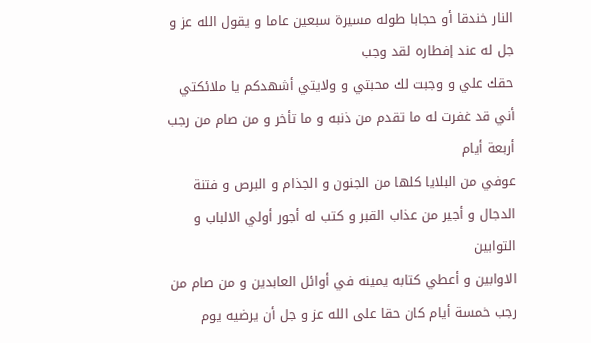النار خندقا أو حجابا طوله مسيرة سبعين عاما و يقول الله عز و جل له عند إفطاره لقد وجب
حقك علي و وجبت لك محبتي و ولايتي أشهدكم يا ملائكتي أني قد غفرت له ما تقدم من ذنبه و ما تأخر و من صام من رجب أربعة أيام
عوفي من البلايا كلها من الجنون و الجذام و البرص و فتنة الدجال و أجير من عذاب القبر و كتب له أجور أولي الالباب و التوابين
الاوابين و أعطي كتابه يمينه في أوائل العابدين و من صام من رجب خمسة أيام كان حقا على الله عز و جل أن يرضيه يوم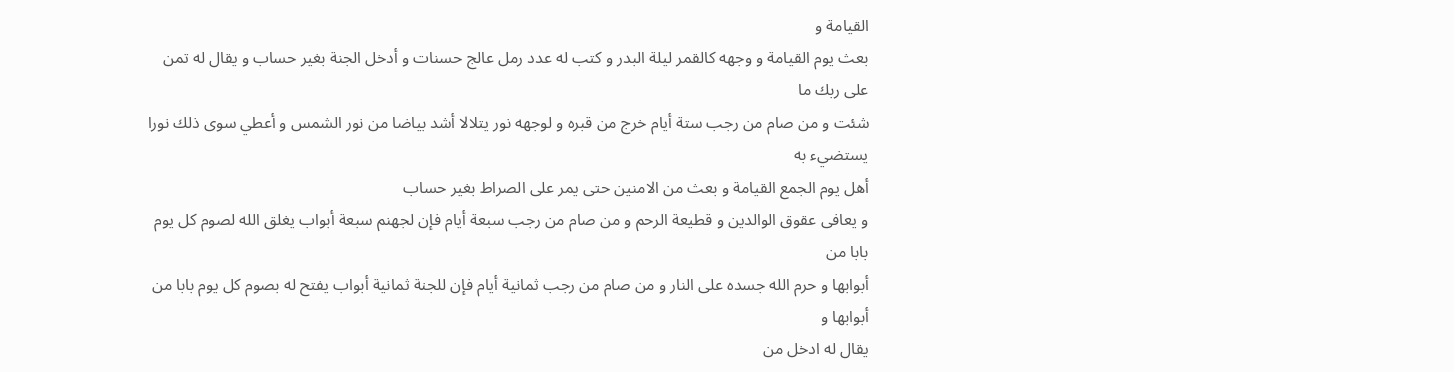القيامة و
بعث يوم القيامة و وجهه كالقمر ليلة البدر و كتب له عدد رمل عالج حسنات و أدخل الجنة بغير حساب و يقال له تمن على ربك ما
شئت و من صام من رجب ستة أيام خرج من قبره و لوجهه نور يتلالا أشد بياضا من نور الشمس و أعطي سوى ذلك نورا يستضيء به
أهل يوم الجمع القيامة و بعث من الامنين حتى يمر على الصراط بغير حساب
و يعافى عقوق الوالدين و قطيعة الرحم و من صام من رجب سبعة أيام فإن لجهنم سبعة أبواب يغلق الله لصوم كل يوم بابا من
أبوابها و حرم الله جسده على النار و من صام من رجب ثمانية أيام فإن للجنة ثمانية أبواب يفتح له بصوم كل يوم بابا من أبوابها و
يقال له ادخل من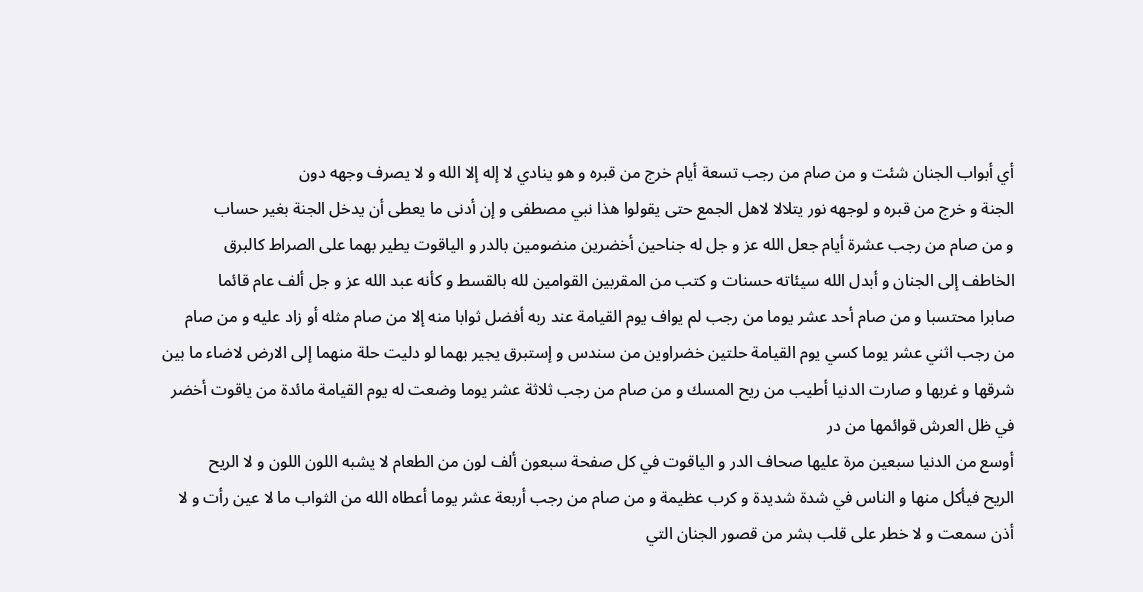أي أبواب الجنان شئت و من صام من رجب تسعة أيام خرج من قبره و هو ينادي لا إله إلا الله و لا يصرف وجهه دون
الجنة و خرج من قبره و لوجهه نور يتلالا لاهل الجمع حتى يقولوا هذا نبي مصطفى و إن أدنى ما يعطى أن يدخل الجنة بغير حساب
و من صام من رجب عشرة أيام جعل الله عز و جل له جناحين أخضرين منضومين بالدر و الياقوت يطير بهما على الصراط كالبرق
الخاطف إلى الجنان و أبدل الله سيئاته حسنات و كتب من المقربين القوامين لله بالقسط و كأنه عبد الله عز و جل ألف عام قائما
صابرا محتسبا و من صام أحد عشر يوما من رجب لم يواف يوم القيامة عند ربه أفضل ثوابا منه إلا من صام مثله أو زاد عليه و من صام
من رجب اثني عشر يوما كسي يوم القيامة حلتين خضراوين من سندس و إستبرق يجير بهما لو دليت حلة منهما إلى الارض لاضاء ما بين
شرقها و غربها و صارت الدنيا أطيب من ريح المسك و من صام من رجب ثلاثة عشر يوما وضعت له يوم القيامة مائدة من ياقوت أخضر
في ظل العرش قوائمها من در
أوسع من الدنيا سبعين مرة عليها صحاف الدر و الياقوت في كل صفحة سبعون ألف لون من الطعام لا يشبه اللون اللون و لا الريح
الريح فيأكل منها و الناس في شدة شديدة و كرب عظيمة و من صام من رجب أربعة عشر يوما أعطاه الله من الثواب ما لا عين رأت و لا
أذن سمعت و لا خطر على قلب بشر من قصور الجنان التي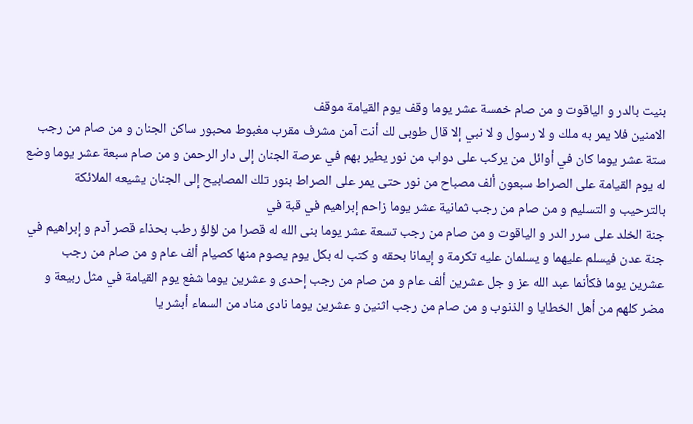بنيت بالدر و الياقوت و من صام خمسة عشر يوما وقف يوم القيامة موقف
الامنين فلا يمر به ملك و لا رسول و لا نبي إلا قال طوبى لك أنت آمن مشرف مقرب مغبوط محبور ساكن الجنان و من صام من رجب
ستة عشر يوما كان في أوائل من يركب على دواب من نور يطير بهم في عرصة الجنان إلى دار الرحمن و من صام سبعة عشر يوما وضع
له يوم القيامة على الصراط سبعون ألف مصباح من نور حتى يمر على الصراط بنور تلك المصابيح إلى الجنان يشيعه الملائكة
بالترحيب و التسليم و من صام من رجب ثمانية عشر يوما زاحم إبراهيم في قبة في
جنة الخلد على سرر الدر و الياقوت و من صام من رجب تسعة عشر يوما بنى الله له قصرا من لؤلؤ رطب بحذاء قصر آدم و إبراهيم في
جنة عدن فيسلم عليهما و يسلمان عليه تكرمة و إيمانا بحقه و كتب له بكل يوم يصوم منها كصيام ألف عام و من صام من رجب
عشرين يوما فكأنما عبد الله عز و جل عشرين ألف عام و من صام من رجب إحدى و عشرين يوما شفع يوم القيامة في مثل ربيعة و
مضر كلهم من أهل الخطايا و الذنوب و من صام من رجب اثنين و عشرين يوما نادى مناد من السماء أبشر يا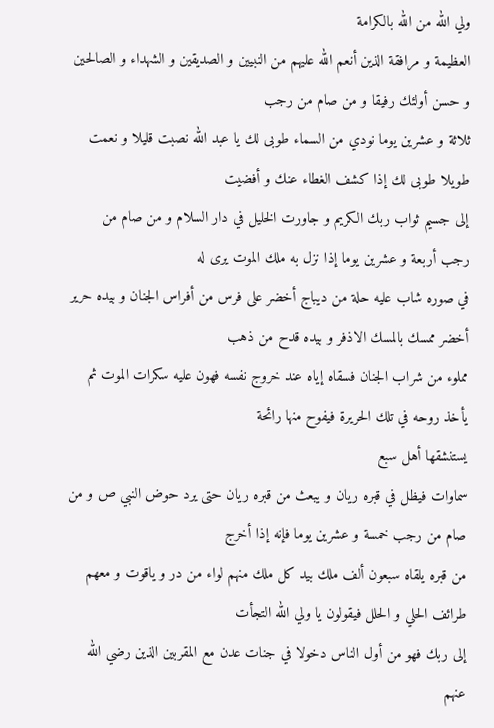ولي الله من الله بالكرامة
العظيمة و مرافقة الذين أنعم الله عليهم من النبيين و الصديقين و الشهداء و الصالحين و حسن أولئك رفيقا و من صام من رجب
ثلاثة و عشرين يوما نودي من السماء طوبى لك يا عبد الله نصبت قليلا و نعمت طويلا طوبى لك إذا كشف الغطاء عنك و أفضيت
إلى جسيم ثواب ربك الكريم و جاورت الخليل في دار السلام و من صام من رجب أربعة و عشرين يوما إذا نزل به ملك الموت يرى له
في صوره شاب عليه حلة من ديباج أخضر على فرس من أفراس الجنان و بيده حرير أخضر ممسك بالمسك الاذفر و بيده قدح من ذهب
مملوء من شراب الجنان فسقاه إياه عند خروج نفسه فهون عليه سكرات الموت ثم يأخذ روحه في تلك الحريرة فيفوح منها رائحة
يستنشقها أهل سبع
سماوات فيظل في قبره ريان و يبعث من قبره ريان حتى يرد حوض النبي ص و من صام من رجب خمسة و عشرين يوما فإنه إذا أخرج
من قبره يلقاه سبعون ألف ملك بيد كل ملك منهم لواء من در و ياقوت و معهم طرائف الحلي و الحلل فيقولون يا ولي الله التجأت
إلى ربك فهو من أول الناس دخولا في جنات عدن مع المقربين الذين رضي الله عنهم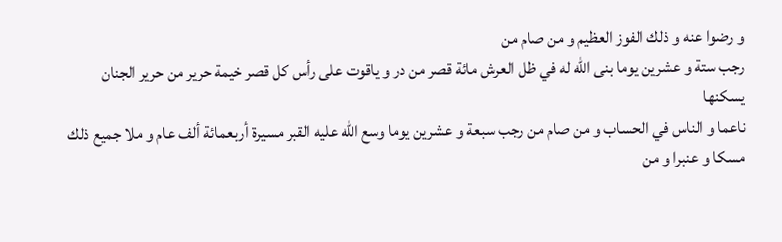و رضوا عنه و ذلك الفوز العظيم و من صام من
رجب ستة و عشرين يوما بنى الله له في ظل العرش مائة قصر من در و ياقوت على رأس كل قصر خيمة حرير من حرير الجنان يسكنها
ناعما و الناس في الحساب و من صام من رجب سبعة و عشرين يوما وسع الله عليه القبر مسيرة أربعمائة ألف عام و ملا جميع ذلك
مسكا و عنبرا و من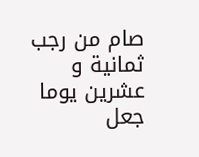صام من رجب ثمانية و عشرين يوما جعل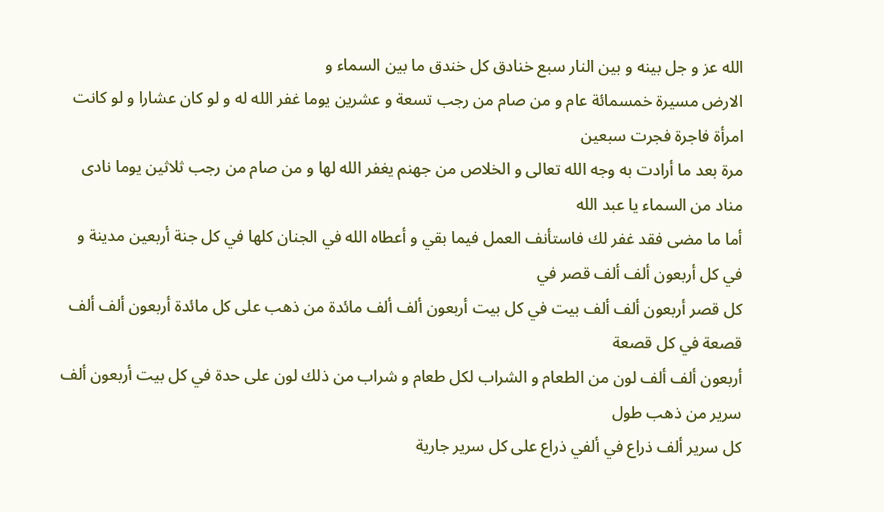الله عز و جل بينه و بين النار سبع خنادق كل خندق ما بين السماء و
الارض مسيرة خمسمائة عام و من صام من رجب تسعة و عشرين يوما غفر الله له و لو كان عشارا و لو كانت امرأة فاجرة فجرت سبعين
مرة بعد ما أرادت به وجه الله تعالى و الخلاص من جهنم يغفر الله لها و من صام من رجب ثلاثين يوما نادى مناد من السماء يا عبد الله
أما ما مضى فقد غفر لك فاستأنف العمل فيما بقي و أعطاه الله في الجنان كلها في كل جنة أربعين مدينة و في كل أربعون ألف ألف قصر في
كل قصر أربعون ألف ألف بيت في كل بيت أربعون ألف ألف مائدة من ذهب على كل مائدة أربعون ألف ألف قصعة في كل قصعة
أربعون ألف ألف لون من الطعام و الشراب لكل طعام و شراب من ذلك لون على حدة في كل بيت أربعون ألف سرير من ذهب طول
كل سرير ألف ذراع في ألفي ذراع على كل سرير جارية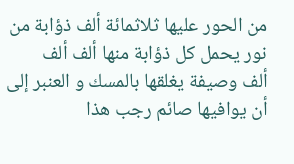من الحور عليها ثلاثمائة ألف ذؤابة من نور يحمل كل ذؤابة منها ألف ألف
ألف وصيفة يغلقها بالمسك و العنبر إلى أن يوافيها صائم رجب هذا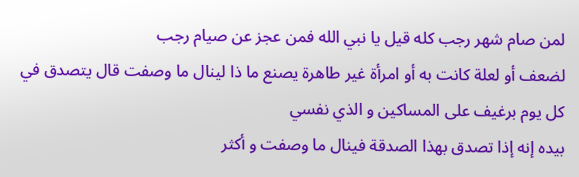لمن صام شهر رجب كله قيل يا نبي الله فمن عجز عن صيام رجب
لضعف أو لعلة كانت به أو امرأة غير طاهرة يصنع ما ذا لينال ما وصفت قال يتصدق في كل يوم برغيف على المساكين و الذي نفسي
بيده إنه إذا تصدق بهذا الصدقة فينال ما وصفت و أكثر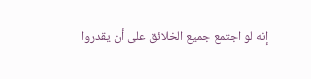إنه لو اجتمع جميع الخلائق على أن يقدروا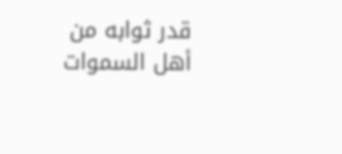قدر ثوابه من أهل السموات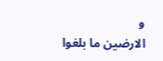و
الارضين ما بلغوا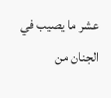عشر ما يصيب في الجنان من